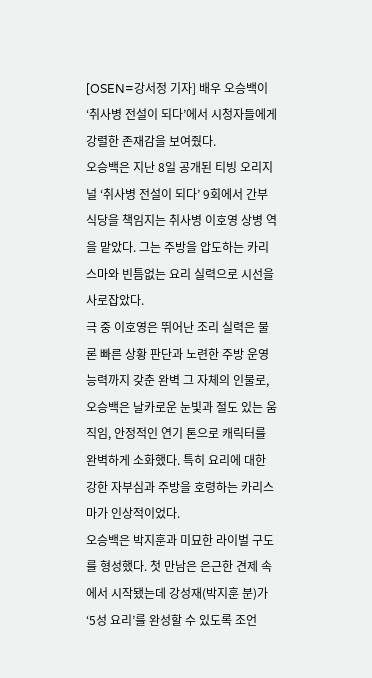[OSEN=강서정 기자] 배우 오승백이 ‘취사병 전설이 되다’에서 시청자들에게 강렬한 존재감을 보여줬다.
오승백은 지난 8일 공개된 티빙 오리지널 ‘취사병 전설이 되다’ 9회에서 간부식당을 책임지는 취사병 이호영 상병 역을 맡았다. 그는 주방을 압도하는 카리스마와 빈틈없는 요리 실력으로 시선을 사로잡았다.
극 중 이호영은 뛰어난 조리 실력은 물론 빠른 상황 판단과 노련한 주방 운영 능력까지 갖춘 완벽 그 자체의 인물로, 오승백은 날카로운 눈빛과 절도 있는 움직임, 안정적인 연기 톤으로 캐릭터를 완벽하게 소화했다. 특히 요리에 대한 강한 자부심과 주방을 호령하는 카리스마가 인상적이었다.
오승백은 박지훈과 미묘한 라이벌 구도를 형성했다. 첫 만남은 은근한 견제 속에서 시작됐는데 강성재(박지훈 분)가 ‘5성 요리’를 완성할 수 있도록 조언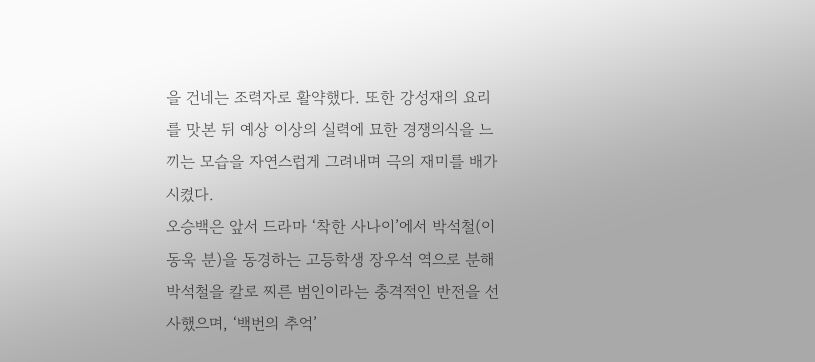을 건네는 조력자로 활약했다. 또한 강성재의 요리를 맛본 뒤 예상 이상의 실력에 묘한 경쟁의식을 느끼는 모습을 자연스럽게 그려내며 극의 재미를 배가시켰다.
오승백은 앞서 드라마 ‘착한 사나이’에서 박석철(이동욱 분)을 동경하는 고등학생 장우석 역으로 분해 박석철을 칼로 찌른 범인이라는 충격적인 반전을 선사했으며, ‘백번의 추억’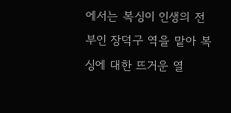에서는 복싱이 인생의 전부인 장덕구 역을 맡아 복싱에 대한 뜨거운 열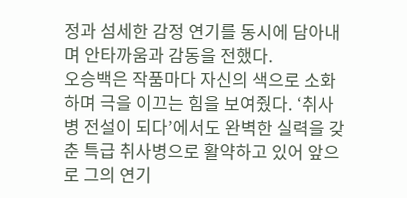정과 섬세한 감정 연기를 동시에 담아내며 안타까움과 감동을 전했다.
오승백은 작품마다 자신의 색으로 소화하며 극을 이끄는 힘을 보여줬다. ‘취사병 전설이 되다’에서도 완벽한 실력을 갖춘 특급 취사병으로 활약하고 있어 앞으로 그의 연기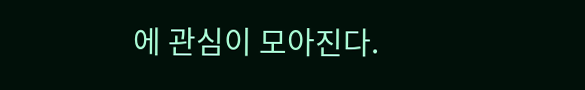에 관심이 모아진다.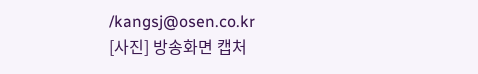/kangsj@osen.co.kr
[사진] 방송화면 캡처